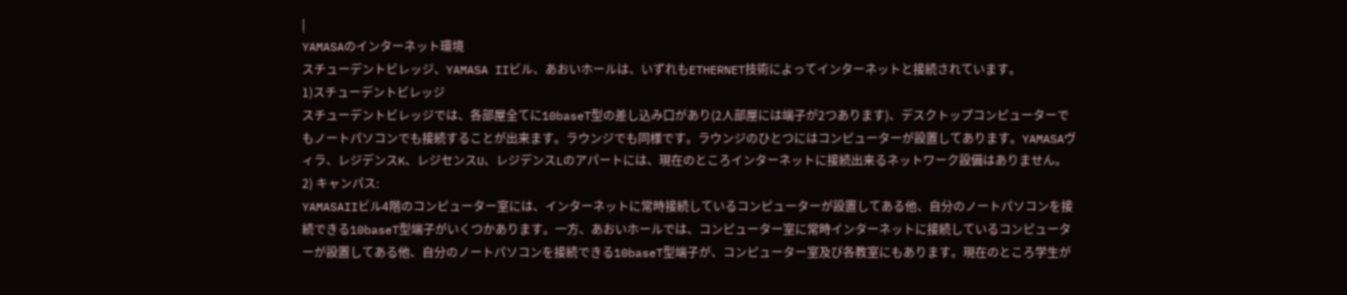|
YAMASAのインターネット環境
スチューデントビレッジ、YAMASA IIビル、あおいホールは、いずれもETHERNET技術によってインターネットと接続されています。
1)スチューデントビレッジ
スチューデントビレッジでは、各部屋全てに10baseT型の差し込み口があり(2人部屋には端子が2つあります)、デスクトップコンピューターでもノートパソコンでも接続することが出来ます。ラウンジでも同様です。ラウンジのひとつにはコンピューターが設置してあります。YAMASAヴィラ、レジデンスK、レジセンスU、レジデンスLのアパートには、現在のところインターネットに接続出来るネットワーク設備はありません。 2) キャンパス:
YAMASAIIビル4階のコンピューター室には、インターネットに常時接続しているコンピューターが設置してある他、自分のノートパソコンを接続できる10baseT型端子がいくつかあります。一方、あおいホールでは、コンピューター室に常時インターネットに接続しているコンピューターが設置してある他、自分のノートパソコンを接続できる10baseT型端子が、コンピューター室及び各教室にもあります。現在のところ学生が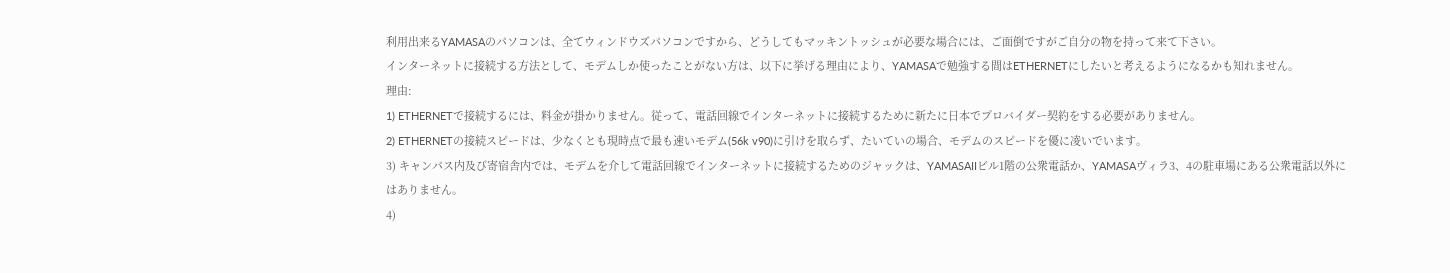利用出来るYAMASAのパソコンは、全てウィンドウズパソコンですから、どうしてもマッキントッシュが必要な場合には、ご面倒ですがご自分の物を持って来て下さい。
インターネットに接続する方法として、モデムしか使ったことがない方は、以下に挙げる理由により、YAMASAで勉強する間はETHERNETにしたいと考えるようになるかも知れません。
理由:
1) ETHERNETで接続するには、料金が掛かりません。従って、電話回線でインターネットに接続するために新たに日本でプロバイダー契約をする必要がありません。
2) ETHERNETの接続スピードは、少なくとも現時点で最も速いモデム(56k v90)に引けを取らず、たいていの場合、モデムのスピードを優に凌いでいます。
3) キャンパス内及び寄宿舎内では、モデムを介して電話回線でインターネットに接続するためのジャックは、YAMASAIIビル1階の公衆電話か、YAMASAヴィラ3、4の駐車場にある公衆電話以外にはありません。
4)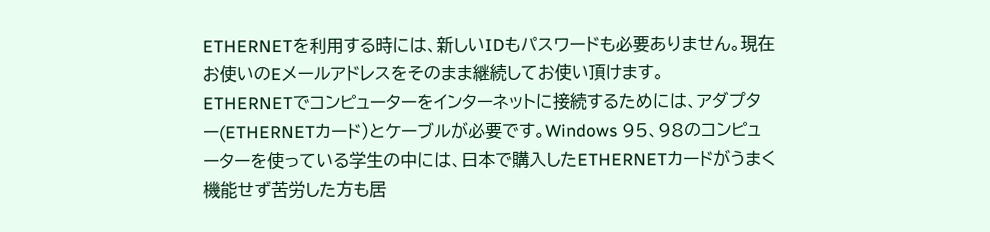ETHERNETを利用する時には、新しいIDもパスワードも必要ありません。現在お使いのEメールアドレスをそのまま継続してお使い頂けます。
ETHERNETでコンピューターをインターネットに接続するためには、アダプター(ETHERNETカード)とケーブルが必要です。Windows 95、98のコンピューターを使っている学生の中には、日本で購入したETHERNETカードがうまく機能せず苦労した方も居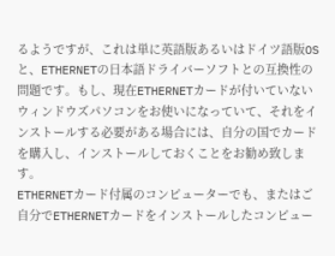るようですが、これは単に英語版あるいはドイツ語版OSと、ETHERNETの日本語ドライバーソフトとの互換性の問題です。もし、現在ETHERNETカードが付いていないウィンドウズパソコンをお使いになっていて、それをインストールする必要がある場合には、自分の国でカードを購入し、インストールしておくことをお勧め致します。
ETHERNETカード付属のコンピューターでも、またはご自分でETHERNETカードをインストールしたコンピュー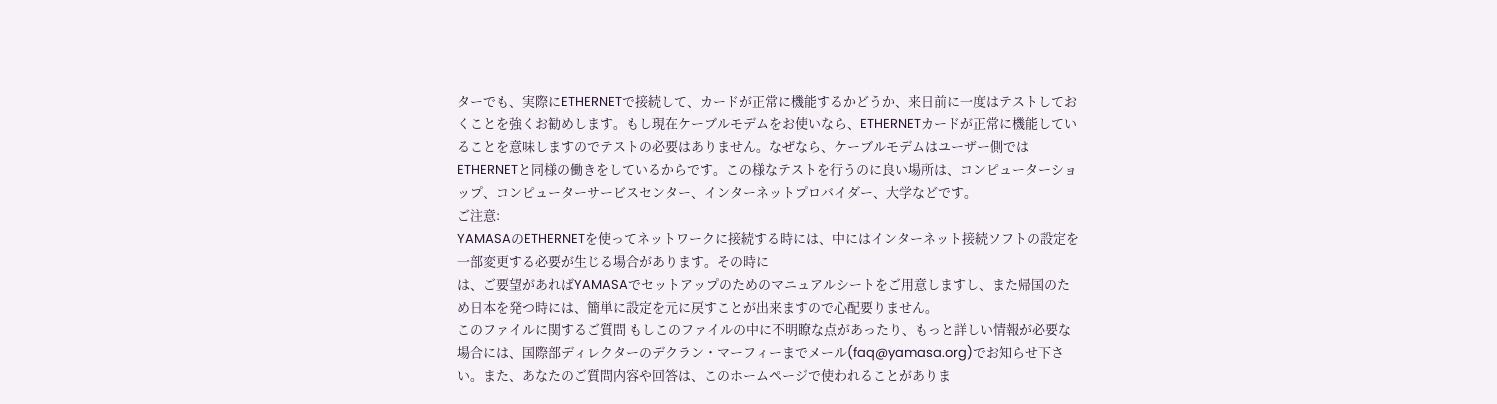ターでも、実際にETHERNETで接続して、カードが正常に機能するかどうか、来日前に一度はテストしておくことを強くお勧めします。もし現在ケーブルモデムをお使いなら、ETHERNETカードが正常に機能していることを意味しますのでテストの必要はありません。なぜなら、ケーブルモデムはユーザー側ではETHERNETと同様の働きをしているからです。この様なテストを行うのに良い場所は、コンピューターショップ、コンピューターサービスセンター、インターネットプロバイダー、大学などです。
ご注意:
YAMASAのETHERNETを使ってネットワークに接続する時には、中にはインターネット接続ソフトの設定を一部変更する必要が生じる場合があります。その時に
は、ご要望があればYAMASAでセットアップのためのマニュアルシートをご用意しますし、また帰国のため日本を発つ時には、簡単に設定を元に戻すことが出来ますので心配要りません。
このファイルに関するご質問 もしこのファイルの中に不明瞭な点があったり、もっと詳しい情報が必要な場合には、国際部ディレクターのデクラン・マーフィーまでメール(faq@yamasa.org)でお知らせ下さい。また、あなたのご質問内容や回答は、このホームページで使われることがありま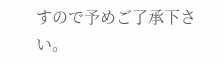すので予めご了承下さい。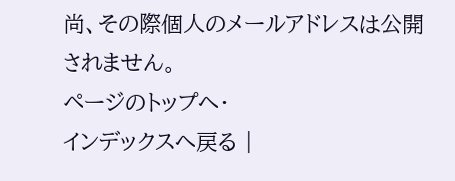尚、その際個人のメールアドレスは公開されません。
ページのトップへ・
インデックスへ戻る |